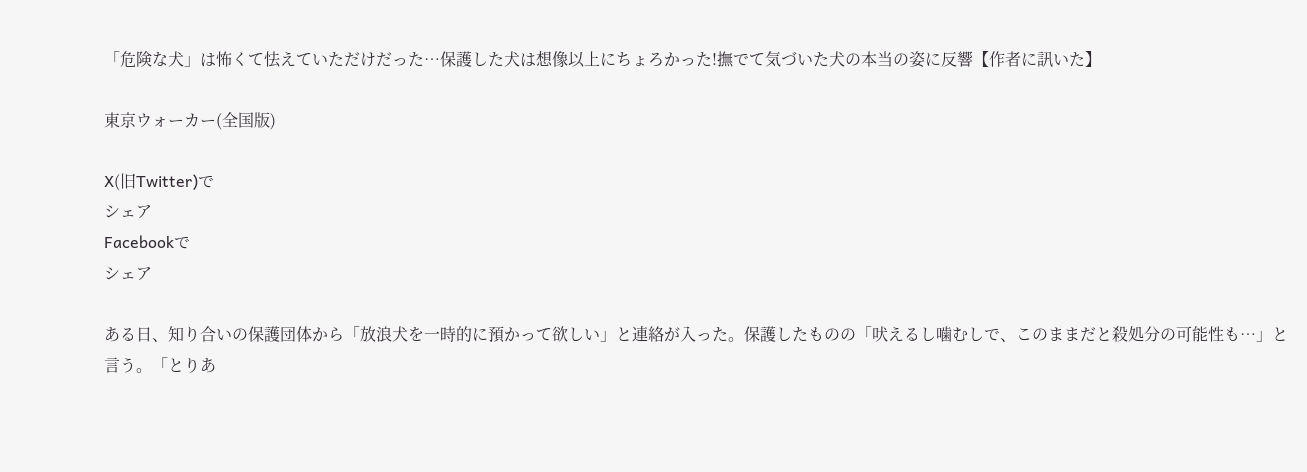「危険な犬」は怖くて怯えていただけだった…保護した犬は想像以上にちょろかった!撫でて気づいた犬の本当の姿に反響【作者に訊いた】

東京ウォーカー(全国版)

X(旧Twitter)で
シェア
Facebookで
シェア

ある日、知り合いの保護団体から「放浪犬を一時的に預かって欲しい」と連絡が入った。保護したものの「吠えるし噛むしで、このままだと殺処分の可能性も…」と言う。「とりあ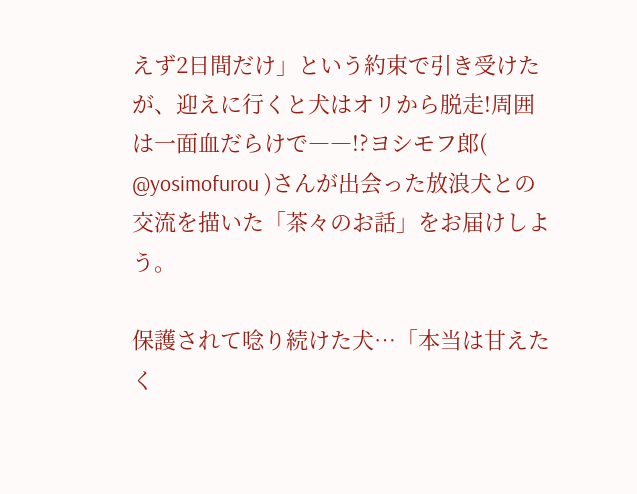えず2日間だけ」という約束で引き受けたが、迎えに行くと犬はオリから脱走!周囲は一面血だらけで――!?ヨシモフ郎( @yosimofurou )さんが出会った放浪犬との交流を描いた「茶々のお話」をお届けしよう。

保護されて唸り続けた犬…「本当は甘えたく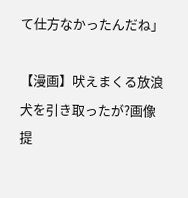て仕方なかったんだね」

【漫画】吠えまくる放浪犬を引き取ったが?画像提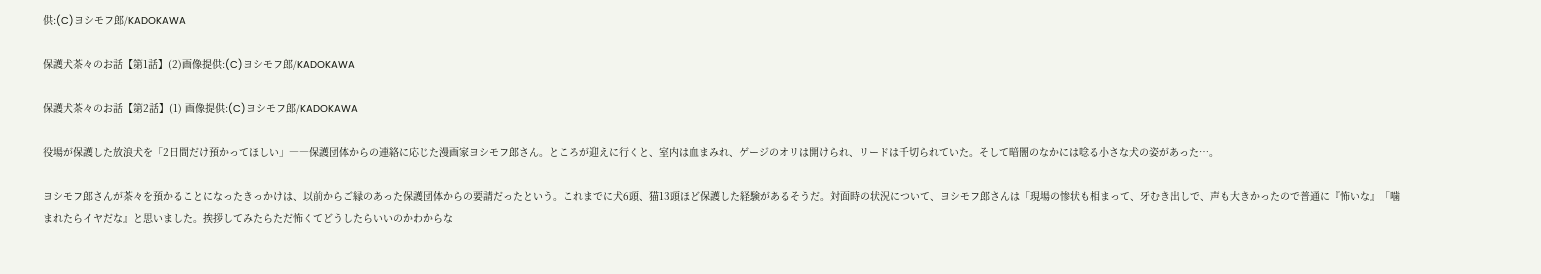供:(C)ヨシモフ郎/KADOKAWA

保護犬茶々のお話【第1話】(2)画像提供:(C)ヨシモフ郎/KADOKAWA

保護犬茶々のお話【第2話】(1) 画像提供:(C)ヨシモフ郎/KADOKAWA

役場が保護した放浪犬を「2日間だけ預かってほしい」――保護団体からの連絡に応じた漫画家ヨシモフ郎さん。ところが迎えに行くと、室内は血まみれ、ゲージのオリは開けられ、リードは千切られていた。そして暗闇のなかには唸る小さな犬の姿があった…。

ヨシモフ郎さんが茶々を預かることになったきっかけは、以前からご縁のあった保護団体からの要請だったという。これまでに犬6頭、猫13頭ほど保護した経験があるそうだ。対面時の状況について、ヨシモフ郎さんは「現場の惨状も相まって、牙むき出しで、声も大きかったので普通に『怖いな』「噛まれたらイヤだな』と思いました。挨拶してみたらただ怖くてどうしたらいいのかわからな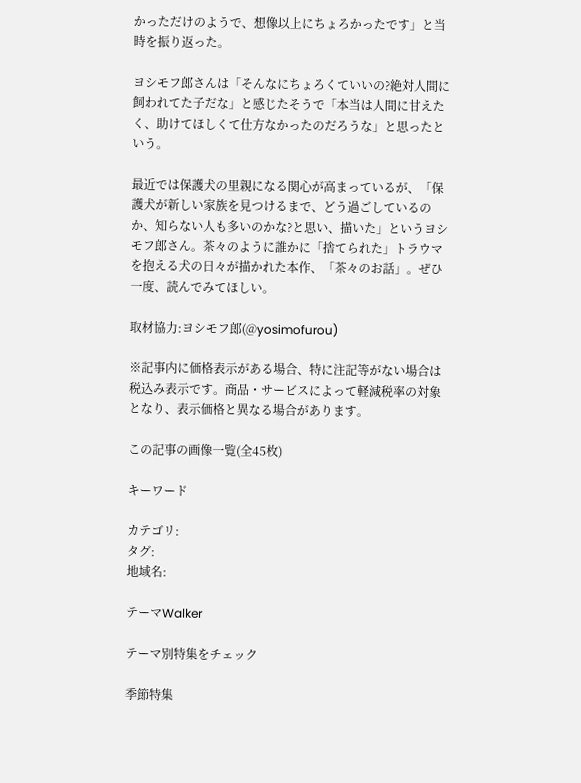かっただけのようで、想像以上にちょろかったです」と当時を振り返った。

ヨシモフ郎さんは「そんなにちょろくていいの?絶対人間に飼われてた子だな」と感じたそうで「本当は人間に甘えたく、助けてほしくて仕方なかったのだろうな」と思ったという。

最近では保護犬の里親になる関心が高まっているが、「保護犬が新しい家族を見つけるまで、どう過ごしているのか、知らない人も多いのかな?と思い、描いた」というヨシモフ郎さん。茶々のように誰かに「捨てられた」トラウマを抱える犬の日々が描かれた本作、「茶々のお話」。ぜひ一度、読んでみてほしい。

取材協力:ヨシモフ郎(@yosimofurou)

※記事内に価格表示がある場合、特に注記等がない場合は税込み表示です。商品・サービスによって軽減税率の対象となり、表示価格と異なる場合があります。

この記事の画像一覧(全45枚)

キーワード

カテゴリ:
タグ:
地域名:

テーマWalker

テーマ別特集をチェック

季節特集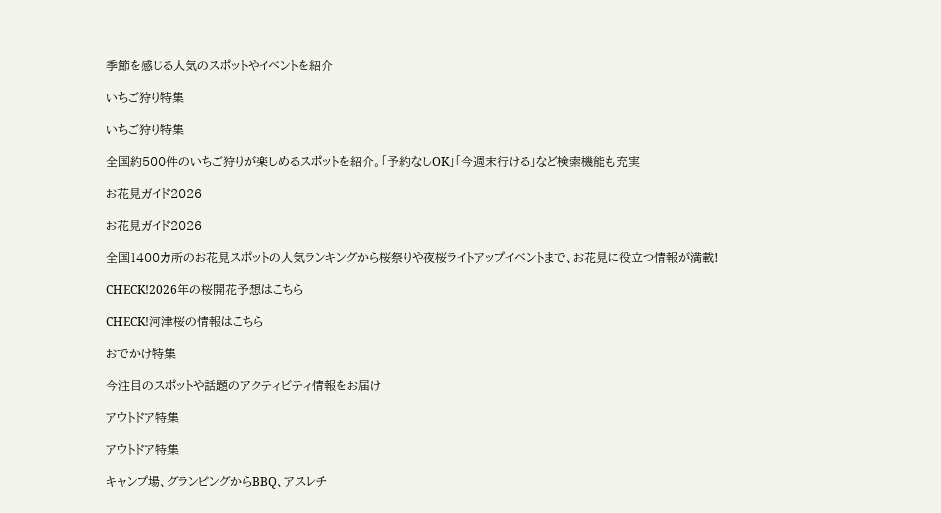季節を感じる人気のスポットやイベントを紹介

いちご狩り特集

いちご狩り特集

全国約500件のいちご狩りが楽しめるスポットを紹介。「予約なしOK」「今週末行ける」など検索機能も充実

お花見ガイド2026

お花見ガイド2026

全国1400カ所のお花見スポットの人気ランキングから桜祭りや夜桜ライトアップイベントまで、お花見に役立つ情報が満載!

CHECK!2026年の桜開花予想はこちら

CHECK!河津桜の情報はこちら

おでかけ特集

今注目のスポットや話題のアクティビティ情報をお届け

アウトドア特集

アウトドア特集

キャンプ場、グランピングからBBQ、アスレチ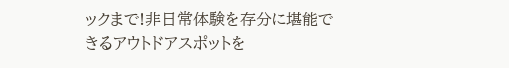ックまで!非日常体験を存分に堪能できるアウトドアスポットを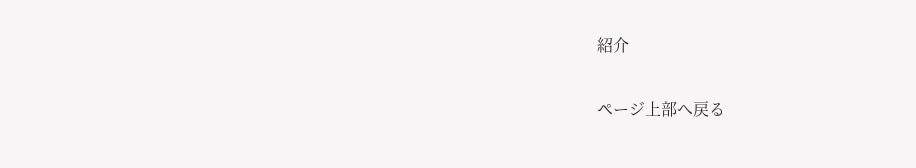紹介

ページ上部へ戻る